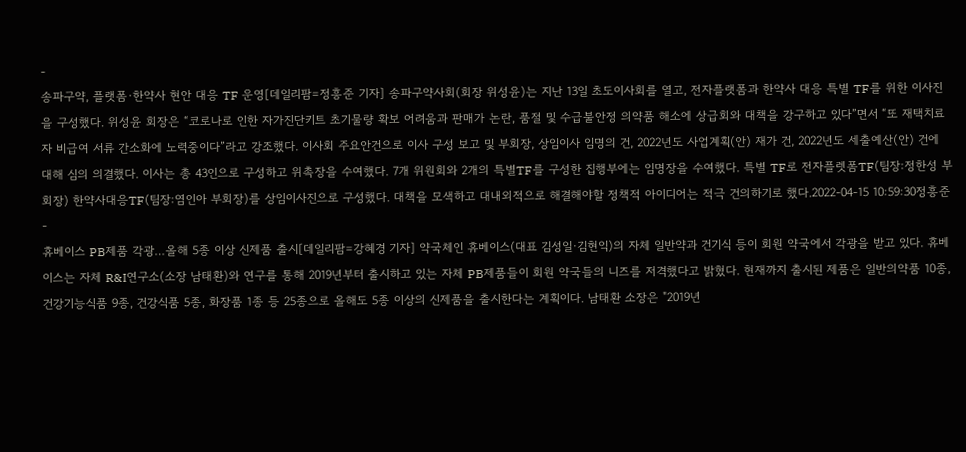-
송파구약, 플랫폼·한약사 현안 대응 TF 운영[데일리팜=정흥준 기자] 송파구약사회(회장 위성윤)는 지난 13일 초도이사회를 열고, 전자플랫폼과 한약사 대응 특별 TF를 위한 이사진을 구성했다. 위성윤 회장은 “코로나로 인한 자가진단키트 초기물량 확보 어려움과 판매가 논란, 품절 및 수급불안정 의약품 해소에 상급회와 대책을 강구하고 있다”면서 “또 재택치료자 비급여 서류 간소화에 노력중이다”라고 강조했다. 이사회 주요안건으로 이사 구성 보고 및 부회장, 상임이사 임명의 건, 2022년도 사업계획(안) 재가 건, 2022년도 세출예산(안) 건에 대해 심의 의결했다. 이사는 총 43인으로 구성하고 위촉장을 수여했다. 7개 위원회와 2개의 특별TF를 구성한 집행부에는 임명장을 수여했다. 특별 TF로 전자플렛폼TF(팀장:정한성 부회장) 한약사대응TF(팀장:염인아 부회장)를 상임이사진으로 구성했다. 대책을 모색하고 대내외적으로 해결해야할 정책적 아이디어는 적극 건의하기로 했다.2022-04-15 10:59:30정흥준 -
휴베이스 PB제품 각광…올해 5종 이상 신제품 출시[데일리팜=강혜경 기자] 약국체인 휴베이스(대표 김성일·김현익)의 자체 일반약과 건기식 등이 회원 약국에서 각광을 받고 있다. 휴베이스는 자체 R&I연구소(소장 남태환)와 연구를 통해 2019년부터 출시하고 있는 자체 PB제품들이 회원 약국들의 니즈를 저격했다고 밝혔다. 현재까지 출시된 제품은 일반의약품 10종, 건강기능식품 9종, 건강식품 5종, 화장품 1종 등 25종으로 올해도 5종 이상의 신제품을 출시한다는 계획이다. 남태환 소장은 "2019년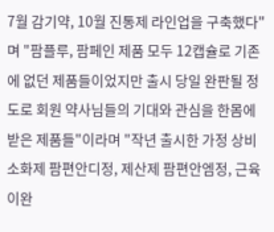7월 감기약, 10월 진통제 라인업을 구축했다"며 "팜플루, 팜페인 제품 모두 12캡슐로 기존에 없던 제품들이었지만 출시 당일 완판될 정도로 회원 약사님들의 기대와 관심을 한몸에 받은 제품들"이라며 "작년 출시한 가정 상비 소화제 팜편안디정, 제산제 팜편안엠정, 근육이완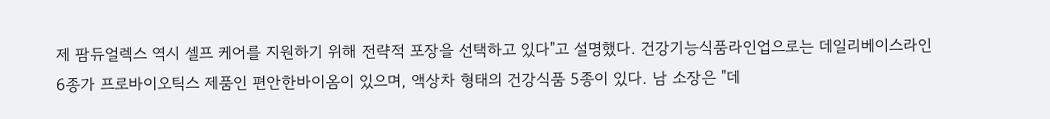제 팜듀얼렉스 역시 셀프 케어를 지원하기 위해 전략적 포장을 선택하고 있다"고 설명했다. 건강기능식품라인업으로는 데일리베이스라인 6종가 프로바이오틱스 제품인 편안한바이옴이 있으며, 액상차 형태의 건강식품 5종이 있다. 남 소장은 "데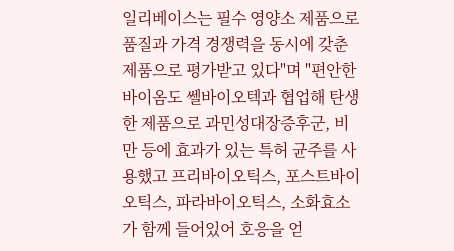일리베이스는 필수 영양소 제품으로 품질과 가격 경쟁력을 동시에 갖춘 제품으로 평가받고 있다"며 "편안한바이옴도 쎌바이오텍과 협업해 탄생한 제품으로 과민성대장증후군, 비만 등에 효과가 있는 특허 균주를 사용했고 프리바이오틱스, 포스트바이오틱스, 파라바이오틱스, 소화효소가 함께 들어있어 호응을 얻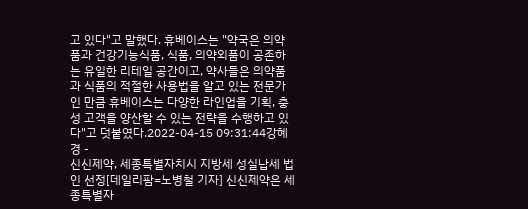고 있다"고 말했다. 휴베이스는 "약국은 의약품과 건강기능식품, 식품, 의약외품이 공존하는 유일한 리테일 공간이고, 약사들은 의약품과 식품의 적절한 사용법을 알고 있는 전문가인 만큼 휴베이스는 다양한 라인업을 기획, 충성 고객을 양산할 수 있는 전략을 수행하고 있다"고 덧붙였다.2022-04-15 09:31:44강혜경 -
신신제약, 세종특별자치시 지방세 성실납세 법인 선정[데일리팜=노병철 기자] 신신제약은 세종특별자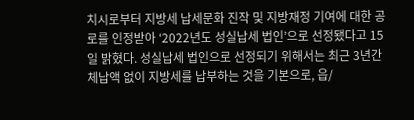치시로부터 지방세 납세문화 진작 및 지방재정 기여에 대한 공로를 인정받아 ‘2022년도 성실납세 법인’으로 선정됐다고 15일 밝혔다. 성실납세 법인으로 선정되기 위해서는 최근 3년간 체납액 없이 지방세를 납부하는 것을 기본으로, 읍/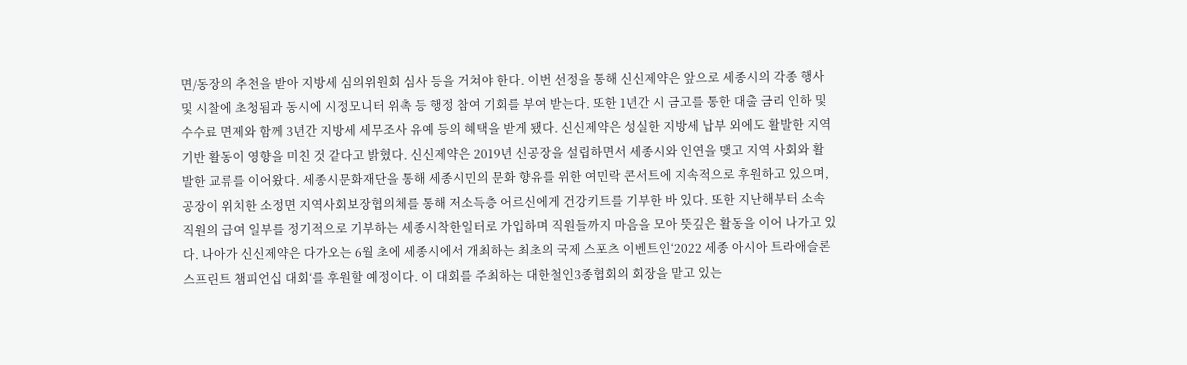면/동장의 추천을 받아 지방세 심의위원회 심사 등을 거쳐야 한다. 이번 선정을 통해 신신제약은 앞으로 세종시의 각종 행사 및 시찰에 초청됨과 동시에 시정모니터 위촉 등 행정 참여 기회를 부여 받는다. 또한 1년간 시 금고를 통한 대출 금리 인하 및 수수료 면제와 함께 3년간 지방세 세무조사 유예 등의 혜택을 받게 됐다. 신신제약은 성실한 지방세 납부 외에도 활발한 지역 기반 활동이 영향을 미친 것 같다고 밝혔다. 신신제약은 2019년 신공장을 설립하면서 세종시와 인연을 맺고 지역 사회와 활발한 교류를 이어왔다. 세종시문화재단을 통해 세종시민의 문화 향유를 위한 여민락 콘서트에 지속적으로 후원하고 있으며, 공장이 위치한 소정면 지역사회보장협의체를 통해 저소득층 어르신에게 건강키트를 기부한 바 있다. 또한 지난해부터 소속 직원의 급여 일부를 정기적으로 기부하는 세종시착한일터로 가입하며 직원들까지 마음을 모아 뜻깊은 활동을 이어 나가고 있다. 나아가 신신제약은 다가오는 6월 초에 세종시에서 개최하는 최초의 국제 스포츠 이벤트인‘2022 세종 아시아 트라애슬론 스프린트 챔피언십 대회‘를 후원할 예정이다. 이 대회를 주최하는 대한철인3종협회의 회장을 맡고 있는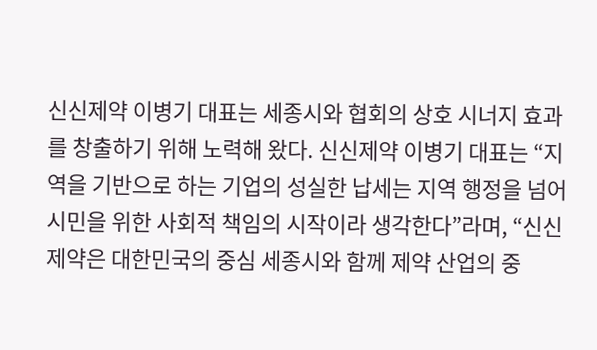신신제약 이병기 대표는 세종시와 협회의 상호 시너지 효과를 창출하기 위해 노력해 왔다. 신신제약 이병기 대표는 “지역을 기반으로 하는 기업의 성실한 납세는 지역 행정을 넘어 시민을 위한 사회적 책임의 시작이라 생각한다”라며, “신신제약은 대한민국의 중심 세종시와 함께 제약 산업의 중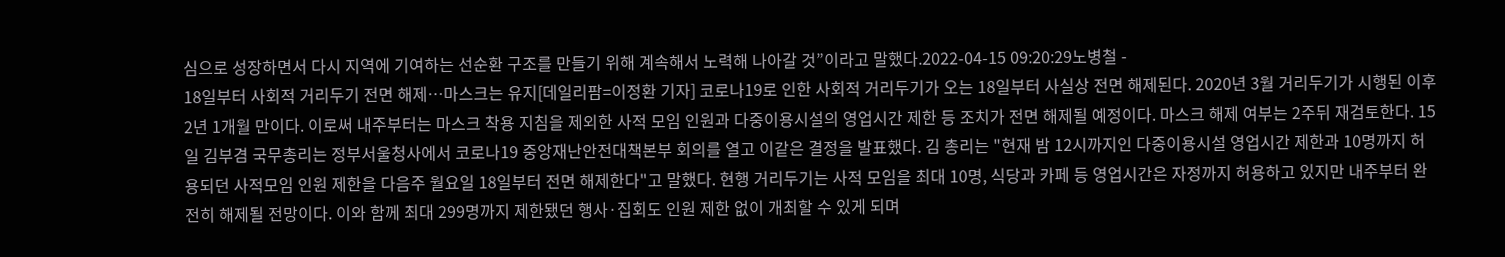심으로 성장하면서 다시 지역에 기여하는 선순환 구조를 만들기 위해 계속해서 노력해 나아갈 것”이라고 말했다.2022-04-15 09:20:29노병철 -
18일부터 사회적 거리두기 전면 해제…마스크는 유지[데일리팜=이정환 기자] 코로나19로 인한 사회적 거리두기가 오는 18일부터 사실상 전면 해제된다. 2020년 3월 거리두기가 시행된 이후 2년 1개월 만이다. 이로써 내주부터는 마스크 착용 지침을 제외한 사적 모임 인원과 다중이용시설의 영업시간 제한 등 조치가 전면 해제될 예정이다. 마스크 해제 여부는 2주뒤 재검토한다. 15일 김부겸 국무총리는 정부서울청사에서 코로나19 중앙재난안전대책본부 회의를 열고 이같은 결정을 발표했다. 김 총리는 "현재 밤 12시까지인 다중이용시설 영업시간 제한과 10명까지 허용되던 사적모임 인원 제한을 다음주 월요일 18일부터 전면 해제한다"고 말했다. 현행 거리두기는 사적 모임을 최대 10명, 식당과 카페 등 영업시간은 자정까지 허용하고 있지만 내주부터 완전히 해제될 전망이다. 이와 함께 최대 299명까지 제한됐던 행사·집회도 인원 제한 없이 개최할 수 있게 되며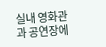실내 영화관과 공연장에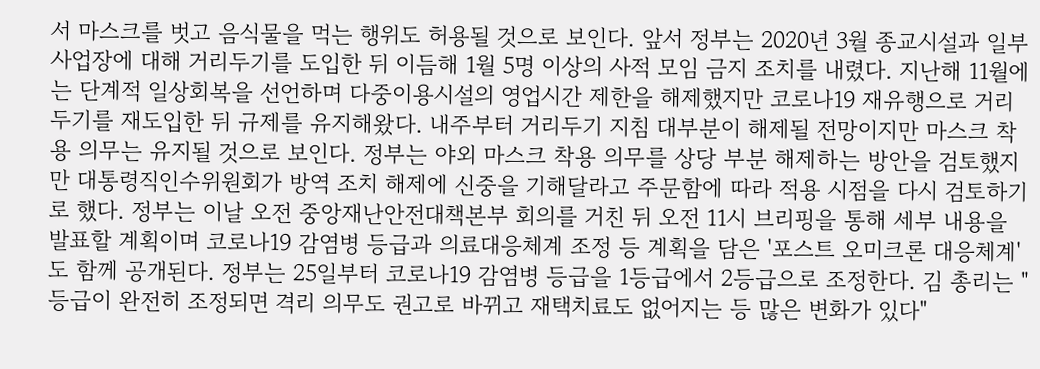서 마스크를 벗고 음식물을 먹는 행위도 허용될 것으로 보인다. 앞서 정부는 2020년 3월 종교시설과 일부 사업장에 대해 거리두기를 도입한 뒤 이듬해 1월 5명 이상의 사적 모임 금지 조치를 내렸다. 지난해 11월에는 단계적 일상회복을 선언하며 다중이용시설의 영업시간 제한을 해제했지만 코로나19 재유행으로 거리두기를 재도입한 뒤 규제를 유지해왔다. 내주부터 거리두기 지침 대부분이 해제될 전망이지만 마스크 착용 의무는 유지될 것으로 보인다. 정부는 야외 마스크 착용 의무를 상당 부분 해제하는 방안을 검토했지만 대통령직인수위원회가 방역 조치 해제에 신중을 기해달라고 주문함에 따라 적용 시점을 다시 검토하기로 했다. 정부는 이날 오전 중앙재난안전대책본부 회의를 거친 뒤 오전 11시 브리핑을 통해 세부 내용을 발표할 계획이며 코로나19 감염병 등급과 의료대응체계 조정 등 계획을 담은 '포스트 오미크론 대응체계'도 함께 공개된다. 정부는 25일부터 코로나19 감염병 등급을 1등급에서 2등급으로 조정한다. 김 총리는 "등급이 완전히 조정되면 격리 의무도 권고로 바뀌고 재택치료도 없어지는 등 많은 변화가 있다"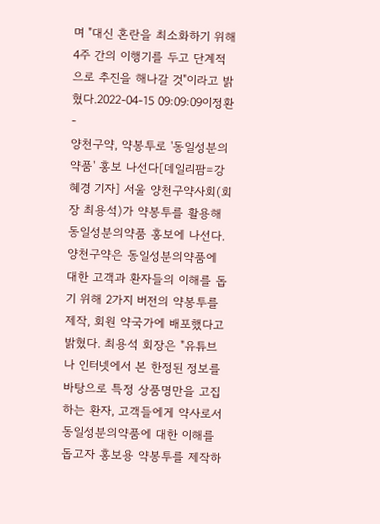며 "대신 혼란을 최소화하기 위해 4주 간의 이행기를 두고 단계적으로 추진을 해나갈 것"이라고 밝혔다.2022-04-15 09:09:09이정환 -
양천구약, 약봉투로 '동일성분의약품' 홍보 나선다[데일리팜=강혜경 기자] 서울 양천구약사회(회장 최용석)가 약봉투를 활용해 동일성분의약품 홍보에 나선다. 양천구약은 동일성분의약품에 대한 고객과 환자들의 이해를 돕기 위해 2가지 버전의 약봉투를 제작, 회원 약국가에 배포했다고 밝혔다. 최용석 회장은 "유튜브나 인터넷에서 본 한정된 정보를 바탕으로 특정 상품명만을 고집하는 환자, 고객들에게 약사로서 동일성분의약품에 대한 이해를 돕고자 홍보용 약봉투를 제작하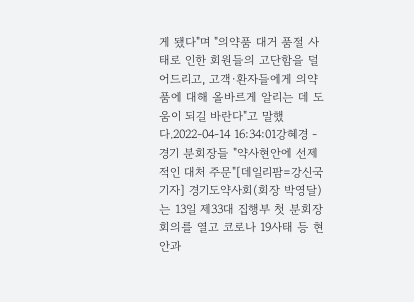게 됐다"며 "의약품 대거 품절 사태로 인한 회원들의 고단함을 덜어드리고, 고객·환자들에게 의약품에 대해 올바르게 알리는 데 도움이 되길 바란다"고 말했다.2022-04-14 16:34:01강혜경 -
경기 분회장들 "약사현안에 선제적인 대처 주문"[데일리팜=강신국 기자] 경기도약사회(회장 박영달)는 13일 제33대 집행부 첫 분회장회의를 열고 코로나 19사태 등 현안과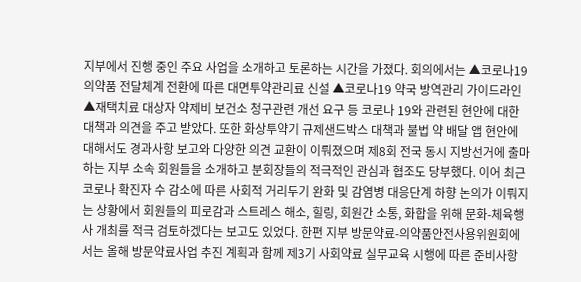지부에서 진행 중인 주요 사업을 소개하고 토론하는 시간을 가졌다. 회의에서는 ▲코로나19 의약품 전달체계 전환에 따른 대면투약관리료 신설 ▲코로나19 약국 방역관리 가이드라인 ▲재택치료 대상자 약제비 보건소 청구관련 개선 요구 등 코로나 19와 관련된 현안에 대한 대책과 의견을 주고 받았다. 또한 화상투약기 규제샌드박스 대책과 불법 약 배달 앱 현안에 대해서도 경과사항 보고와 다양한 의견 교환이 이뤄졌으며 제8회 전국 동시 지방선거에 출마하는 지부 소속 회원들을 소개하고 분회장들의 적극적인 관심과 협조도 당부했다. 이어 최근 코로나 확진자 수 감소에 따른 사회적 거리두기 완화 및 감염병 대응단계 하향 논의가 이뤄지는 상황에서 회원들의 피로감과 스트레스 해소, 힐링, 회원간 소통, 화합을 위해 문화-체육행사 개최를 적극 검토하겠다는 보고도 있었다. 한편 지부 방문약료-의약품안전사용위원회에서는 올해 방문약료사업 추진 계획과 함께 제3기 사회약료 실무교육 시행에 따른 준비사항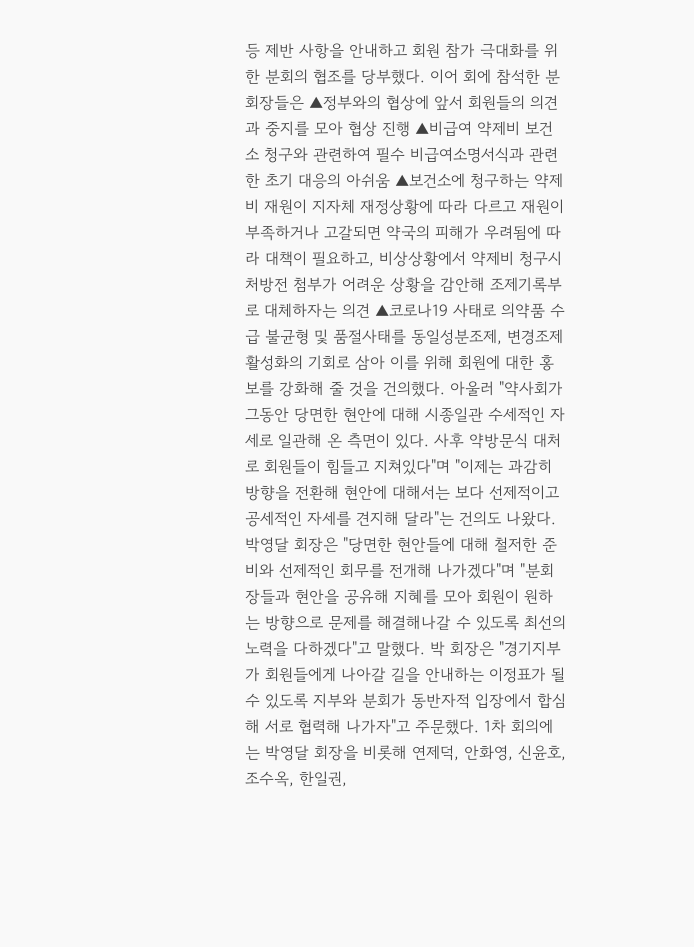등 제반 사항을 안내하고 회원 참가 극대화를 위한 분회의 협조를 당부했다. 이어 회에 참석한 분회장들은 ▲정부와의 협상에 앞서 회원들의 의견과 중지를 모아 협상 진행 ▲비급여 약제비 보건소 청구와 관련하여 필수 비급여소명서식과 관련한 초기 대응의 아쉬움 ▲보건소에 청구하는 약제비 재원이 지자체 재정상황에 따라 다르고 재원이 부족하거나 고갈되면 약국의 피해가 우려됨에 따라 대책이 필요하고, 비상상황에서 약제비 청구시 처방전 첨부가 어려운 상황을 감안해 조제기록부로 대체하자는 의견 ▲코로나19 사태로 의약품 수급 불균형 및 품절사태를 동일성분조제, 변경조제 활성화의 기회로 삼아 이를 위해 회원에 대한 홍보를 강화해 줄 것을 건의했다. 아울러 "약사회가 그동안 당면한 현안에 대해 시종일관 수세적인 자세로 일관해 온 측면이 있다. 사후 약방문식 대처로 회원들이 힘들고 지쳐있다"며 "이제는 과감히 방향을 전환해 현안에 대해서는 보다 선제적이고 공세적인 자세를 견지해 달라"는 건의도 나왔다. 박영달 회장은 "당면한 현안들에 대해 철저한 준비와 선제적인 회무를 전개해 나가겠다"며 "분회장들과 현안을 공유해 지혜를 모아 회원이 원하는 방향으로 문제를 해결해나갈 수 있도록 최선의 노력을 다하겠다"고 말했다. 박 회장은 "경기지부가 회원들에게 나아갈 길을 안내하는 이정표가 될 수 있도록 지부와 분회가 동반자적 입장에서 합심해 서로 협력해 나가자"고 주문했다. 1차 회의에는 박영달 회장을 비롯해 연제덕, 안화영, 신윤호, 조수옥, 한일권,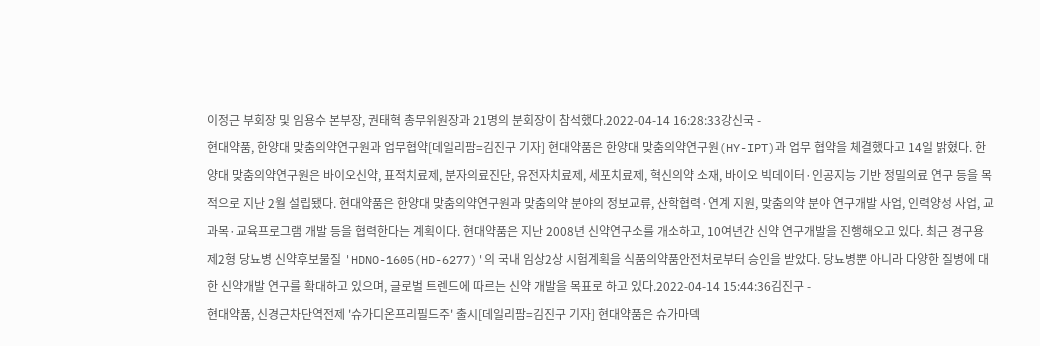이정근 부회장 및 임용수 본부장, 권태혁 총무위원장과 21명의 분회장이 참석했다.2022-04-14 16:28:33강신국 -
현대약품, 한양대 맞춤의약연구원과 업무협약[데일리팜=김진구 기자] 현대약품은 한양대 맞춤의약연구원(HY-IPT)과 업무 협약을 체결했다고 14일 밝혔다. 한양대 맞춤의약연구원은 바이오신약, 표적치료제, 분자의료진단, 유전자치료제, 세포치료제, 혁신의약 소재, 바이오 빅데이터·인공지능 기반 정밀의료 연구 등을 목적으로 지난 2월 설립됐다. 현대약품은 한양대 맞춤의약연구원과 맞춤의약 분야의 정보교류, 산학협력·연계 지원, 맞춤의약 분야 연구개발 사업, 인력양성 사업, 교과목·교육프로그램 개발 등을 협력한다는 계획이다. 현대약품은 지난 2008년 신약연구소를 개소하고, 10여년간 신약 연구개발을 진행해오고 있다. 최근 경구용 제2형 당뇨병 신약후보물질 'HDNO-1605(HD-6277)'의 국내 임상2상 시험계획을 식품의약품안전처로부터 승인을 받았다. 당뇨병뿐 아니라 다양한 질병에 대한 신약개발 연구를 확대하고 있으며, 글로벌 트렌드에 따르는 신약 개발을 목표로 하고 있다.2022-04-14 15:44:36김진구 -
현대약품, 신경근차단역전제 '슈가디온프리필드주' 출시[데일리팜=김진구 기자] 현대약품은 슈가마덱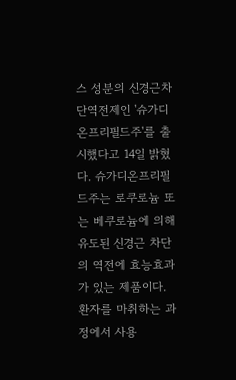스 성분의 신경근차단역전제인 '슈가디온프리필드주'를 출시했다고 14일 밝혔다. 슈가디온프리필드주는 로쿠로늄 또는 베쿠로늄에 의해 유도된 신경근 차단의 역전에 효능효과가 있는 제품이다. 환자를 마취하는 과정에서 사용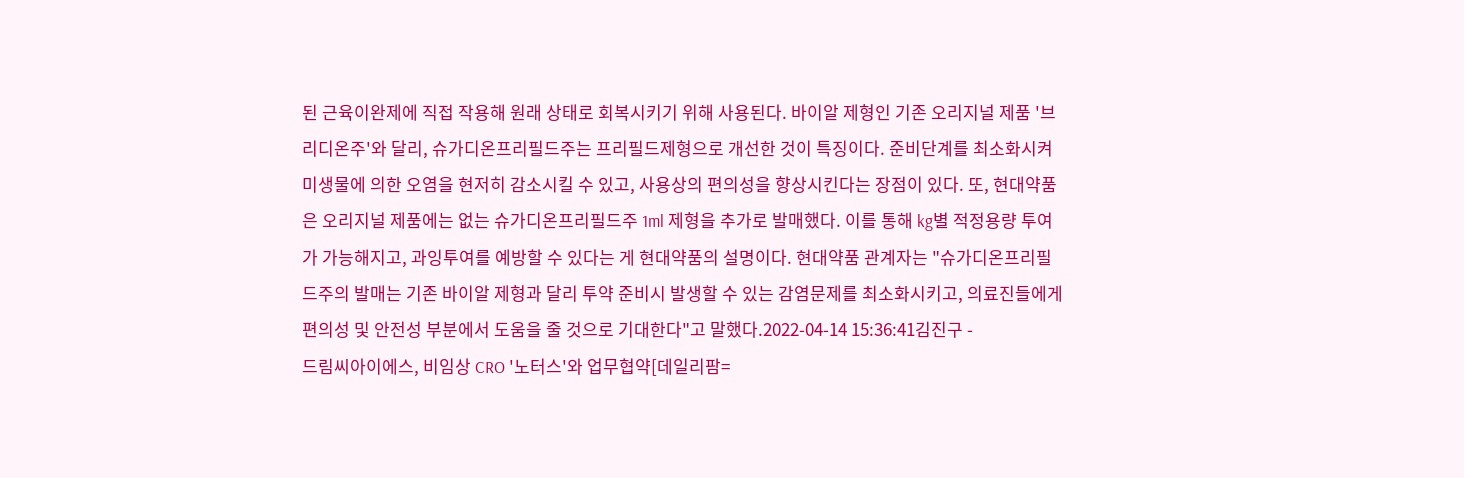된 근육이완제에 직접 작용해 원래 상태로 회복시키기 위해 사용된다. 바이알 제형인 기존 오리지널 제품 '브리디온주'와 달리, 슈가디온프리필드주는 프리필드제형으로 개선한 것이 특징이다. 준비단계를 최소화시켜 미생물에 의한 오염을 현저히 감소시킬 수 있고, 사용상의 편의성을 향상시킨다는 장점이 있다. 또, 현대약품은 오리지널 제품에는 없는 슈가디온프리필드주 1ml 제형을 추가로 발매했다. 이를 통해 kg별 적정용량 투여가 가능해지고, 과잉투여를 예방할 수 있다는 게 현대약품의 설명이다. 현대약품 관계자는 "슈가디온프리필드주의 발매는 기존 바이알 제형과 달리 투약 준비시 발생할 수 있는 감염문제를 최소화시키고, 의료진들에게 편의성 및 안전성 부분에서 도움을 줄 것으로 기대한다"고 말했다.2022-04-14 15:36:41김진구 -
드림씨아이에스, 비임상 CRO '노터스'와 업무협약[데일리팜=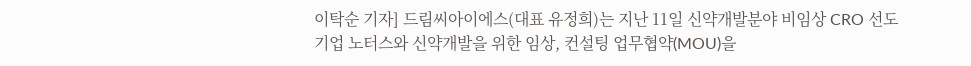이탁순 기자] 드림씨아이에스(대표 유정희)는 지난 11일 신약개발분야 비임상 CRO 선도기업 노터스와 신약개발을 위한 임상, 컨설팅 업무협약(MOU)을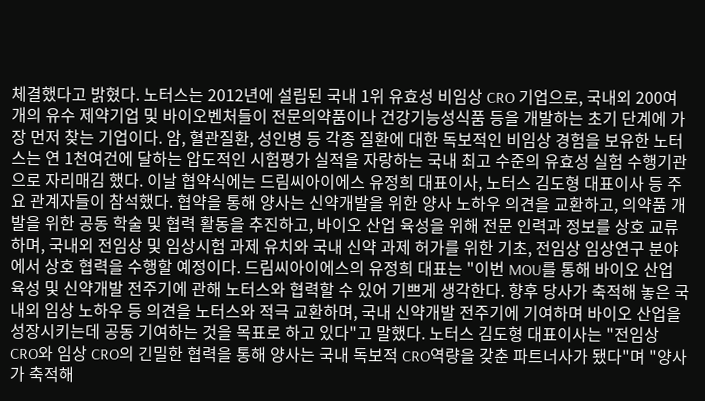체결했다고 밝혔다. 노터스는 2012년에 설립된 국내 1위 유효성 비임상 CRO 기업으로, 국내외 200여개의 유수 제약기업 및 바이오벤처들이 전문의약품이나 건강기능성식품 등을 개발하는 초기 단계에 가장 먼저 찾는 기업이다. 암, 혈관질환, 성인병 등 각종 질환에 대한 독보적인 비임상 경험을 보유한 노터스는 연 1천여건에 달하는 압도적인 시험평가 실적을 자랑하는 국내 최고 수준의 유효성 실험 수행기관으로 자리매김 했다. 이날 협약식에는 드림씨아이에스 유정희 대표이사, 노터스 김도형 대표이사 등 주요 관계자들이 참석했다. 협약을 통해 양사는 신약개발을 위한 양사 노하우 의견을 교환하고, 의약품 개발을 위한 공동 학술 및 협력 활동을 추진하고, 바이오 산업 육성을 위해 전문 인력과 정보를 상호 교류하며, 국내외 전임상 및 임상시험 과제 유치와 국내 신약 과제 허가를 위한 기초, 전임상 임상연구 분야에서 상호 협력을 수행할 예정이다. 드림씨아이에스의 유정희 대표는 "이번 MOU를 통해 바이오 산업 육성 및 신약개발 전주기에 관해 노터스와 협력할 수 있어 기쁘게 생각한다. 향후 당사가 축적해 놓은 국내외 임상 노하우 등 의견을 노터스와 적극 교환하며, 국내 신약개발 전주기에 기여하며 바이오 산업을 성장시키는데 공동 기여하는 것을 목표로 하고 있다"고 말했다. 노터스 김도형 대표이사는 "전임상 CRO와 임상 CRO의 긴밀한 협력을 통해 양사는 국내 독보적 CRO역량을 갖춘 파트너사가 됐다"며 "양사가 축적해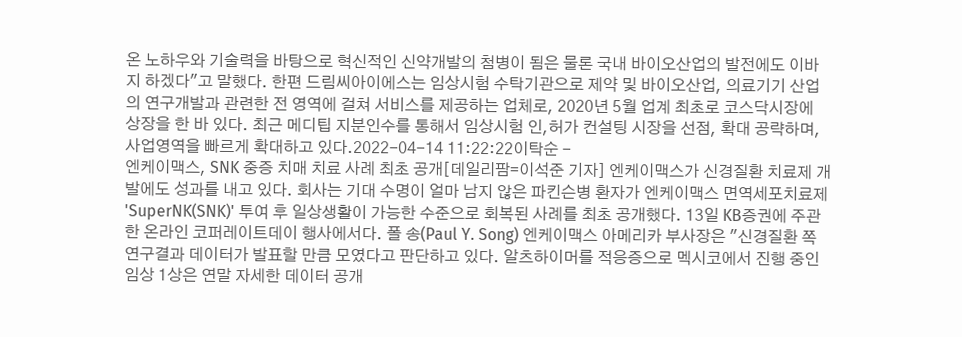온 노하우와 기술력을 바탕으로 혁신적인 신약개발의 첨병이 됨은 물론 국내 바이오산업의 발전에도 이바지 하겠다"고 말했다. 한편 드림씨아이에스는 임상시험 수탁기관으로 제약 및 바이오산업, 의료기기 산업의 연구개발과 관련한 전 영역에 걸쳐 서비스를 제공하는 업체로, 2020년 5월 업계 최초로 코스닥시장에 상장을 한 바 있다. 최근 메디팁 지분인수를 통해서 임상시험 인,허가 컨설팅 시장을 선점, 확대 공략하며, 사업영역을 빠르게 확대하고 있다.2022-04-14 11:22:22이탁순 -
엔케이맥스, SNK 중증 치매 치료 사례 최초 공개[데일리팜=이석준 기자] 엔케이맥스가 신경질환 치료제 개발에도 성과를 내고 있다. 회사는 기대 수명이 얼마 남지 않은 파킨슨병 환자가 엔케이맥스 면역세포치료제 'SuperNK(SNK)' 투여 후 일상생활이 가능한 수준으로 회복된 사례를 최초 공개했다. 13일 KB증권에 주관한 온라인 코퍼레이트데이 행사에서다. 폴 송(Paul Y. Song) 엔케이맥스 아메리카 부사장은 "신경질환 쪽 연구결과 데이터가 발표할 만큼 모였다고 판단하고 있다. 알츠하이머를 적응증으로 멕시코에서 진행 중인 임상 1상은 연말 자세한 데이터 공개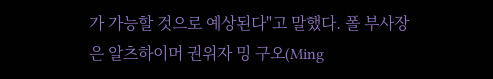가 가능할 것으로 예상된다"고 말했다. 폴 부사장은 알츠하이머 권위자 밍 구오(Ming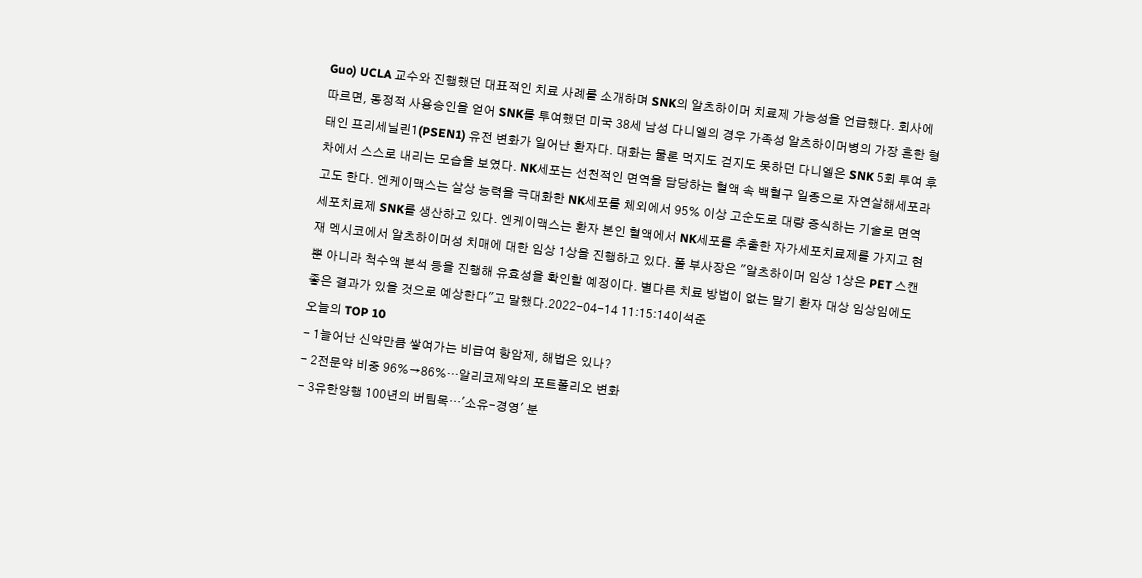Guo) UCLA 교수와 진행했던 대표적인 치료 사례를 소개하며 SNK의 알츠하이머 치료제 가능성을 언급했다. 회사에 따르면, 동정적 사용승인을 얻어 SNK를 투여했던 미국 38세 남성 다니엘의 경우 가족성 알츠하이머병의 가장 흔한 형태인 프리세닐린1(PSEN1) 유전 변화가 일어난 환자다. 대화는 물론 먹지도 걷지도 못하던 다니엘은 SNK 5회 투여 후 차에서 스스로 내리는 모습을 보였다. NK세포는 선천적인 면역을 담당하는 혈액 속 백혈구 일종으로 자연살해세포라고도 한다. 엔케이맥스는 살상 능력을 극대화한 NK세포를 체외에서 95% 이상 고순도로 대량 증식하는 기술로 면역세포치료제 SNK를 생산하고 있다. 엔케이맥스는 환자 본인 혈액에서 NK세포를 추출한 자가세포치료제를 가지고 현재 멕시코에서 알츠하이머성 치매에 대한 임상 1상을 진행하고 있다. 폴 부사장은 "알츠하이머 임상 1상은 PET 스캔 뿐 아니라 척수액 분석 등을 진행해 유효성을 확인할 예정이다. 별다른 치료 방법이 없는 말기 환자 대상 임상임에도 좋은 결과가 있을 것으로 예상한다"고 말했다.2022-04-14 11:15:14이석준
오늘의 TOP 10
- 1늘어난 신약만큼 쌓여가는 비급여 항암제, 해법은 있나?
- 2전문약 비중 96%→86%…알리코제약의 포트폴리오 변화
- 3유한양행 100년의 버팀목…'소유-경영' 분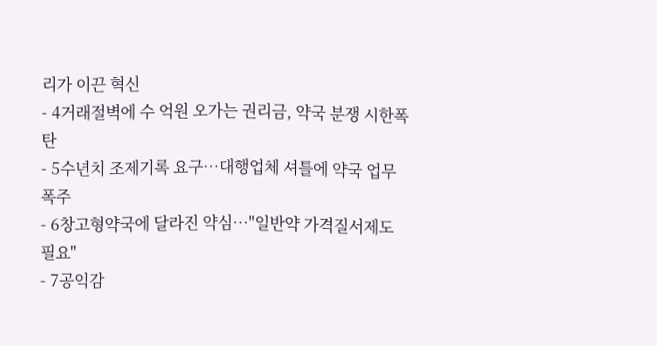리가 이끈 혁신
- 4거래절벽에 수 억원 오가는 권리금, 약국 분쟁 시한폭탄
- 5수년치 조제기록 요구…대행업체 셔틀에 약국 업무폭주
- 6창고형약국에 달라진 약심…"일반약 가격질서제도 필요"
- 7공익감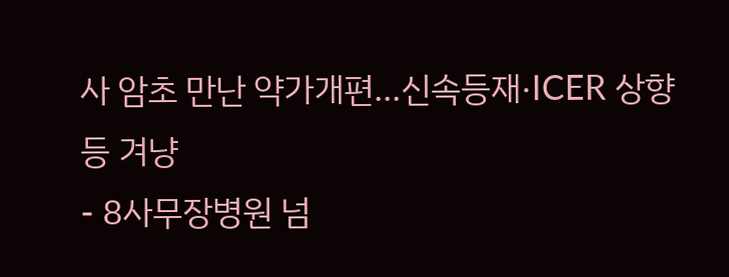사 암초 만난 약가개편...신속등재·ICER 상향 등 겨냥
- 8사무장병원 넘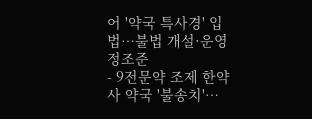어 '약국 특사경' 입법…불법 개설·운영 정조준
- 9전문약 조제 한약사 약국 '불송치'…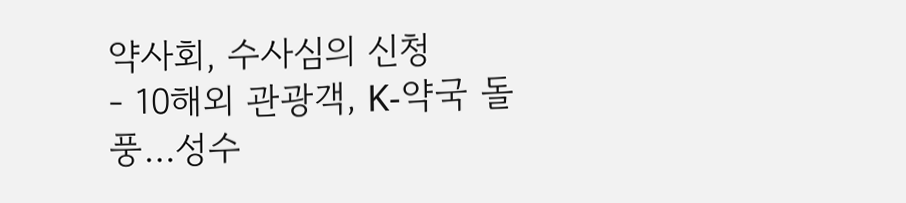약사회, 수사심의 신청
- 10해외 관광객, K-약국 돌풍…성수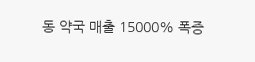동 약국 매출 15000% 폭증